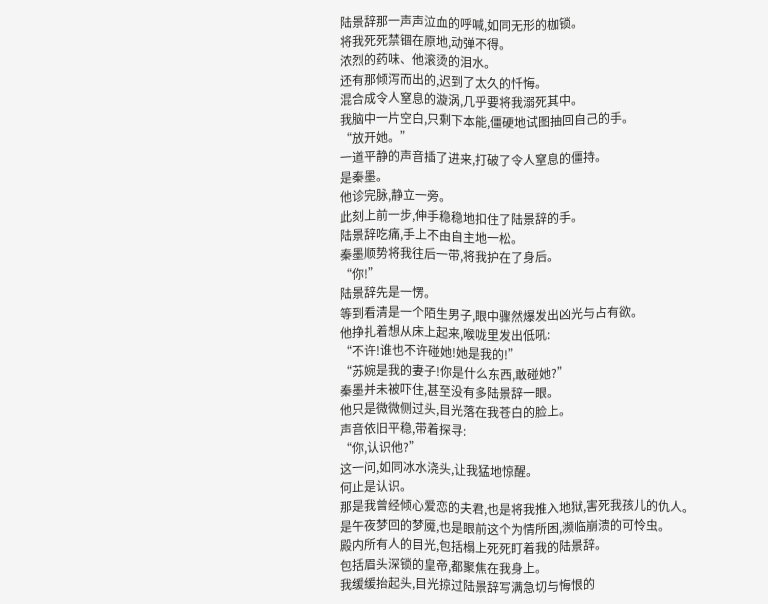陆景辞那一声声泣血的呼喊,如同无形的枷锁。
将我死死禁锢在原地,动弹不得。
浓烈的药味、他滚烫的泪水。
还有那倾泻而出的,迟到了太久的忏悔。
混合成令人窒息的漩涡,几乎要将我溺死其中。
我脑中一片空白,只剩下本能,僵硬地试图抽回自己的手。
“放开她。”
一道平静的声音插了进来,打破了令人窒息的僵持。
是秦墨。
他诊完脉,静立一旁。
此刻上前一步,伸手稳稳地扣住了陆景辞的手。
陆景辞吃痛,手上不由自主地一松。
秦墨顺势将我往后一带,将我护在了身后。
“你!”
陆景辞先是一愣。
等到看清是一个陌生男子,眼中骤然爆发出凶光与占有欲。
他挣扎着想从床上起来,喉咙里发出低吼:
“不许!谁也不许碰她!她是我的!”
“苏婉是我的妻子!你是什么东西,敢碰她?”
秦墨并未被吓住,甚至没有多陆景辞一眼。
他只是微微侧过头,目光落在我苍白的脸上。
声音依旧平稳,带着探寻:
“你,认识他?”
这一问,如同冰水浇头,让我猛地惊醒。
何止是认识。
那是我曾经倾心爱恋的夫君,也是将我推入地狱,害死我孩儿的仇人。
是午夜梦回的梦魇,也是眼前这个为情所困,濒临崩溃的可怜虫。
殿内所有人的目光,包括榻上死死盯着我的陆景辞。
包括眉头深锁的皇帝,都聚焦在我身上。
我缓缓抬起头,目光掠过陆景辞写满急切与悔恨的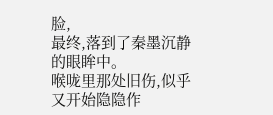脸,
最终,落到了秦墨沉静的眼眸中。
喉咙里那处旧伤,似乎又开始隐隐作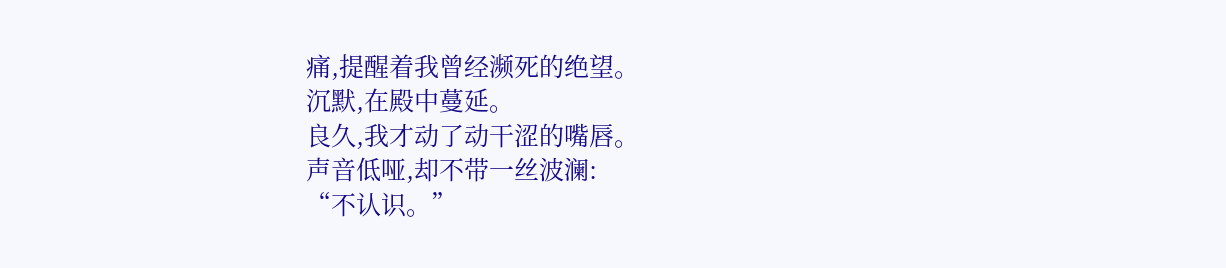痛,提醒着我曾经濒死的绝望。
沉默,在殿中蔓延。
良久,我才动了动干涩的嘴唇。
声音低哑,却不带一丝波澜:
“不认识。”